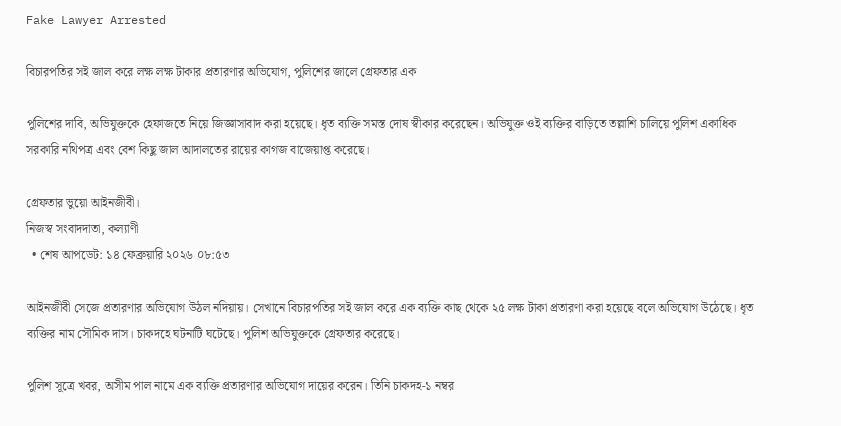Fake Lawyer Arrested

বিচারপতির সই জাল করে লক্ষ লক্ষ টাকার প্রতারণার অভিযোগ, পুলিশের জালে গ্রেফতার এক

পুলিশের দাবি, অভিযুক্তকে হেফাজতে নিয়ে জিজ্ঞাসাবাদ করা হয়েছে। ধৃত ব্যক্তি সমস্ত দোষ স্বীকার করেছেন। অভিযুক্ত ওই ব্যক্তির বাড়িতে তল্লাশি চালিয়ে পুলিশ একাধিক সরকারি নথিপত্র এবং বেশ কিছু জাল আদালতের রায়ের কাগজ বাজেয়াপ্ত করেছে।

গ্রেফতার ভুয়ো আইনজীবী।
নিজস্ব সংবাদদাতা, কল্যাণী
  • শেষ আপডেট: ১৪ ফেব্রুয়ারি ২০২৬ ০৮:৫৩

আইনজীবী সেজে প্রতারণার অভিযোগ উঠল নদিয়ায়। সেখানে বিচারপতির সই জাল করে এক ব্যক্তি কাছ থেকে ২৫ লক্ষ টাকা প্রতারণা করা হয়েছে বলে অভিযোগ উঠেছে। ধৃত ব্যক্তির নাম সৌমিক দাস। চাকদহে ঘটনাটি ঘটেছে। পুলিশ অভিযুক্তকে গ্রেফতার করেছে।

পুলিশ সূত্রে খবর, অসীম পাল নামে এক ব্যক্তি প্রতারণার অভিযোগ দায়ের করেন। তিনি চাকদহ-১ নম্বর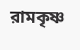রামকৃষ্ণ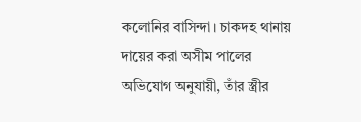কলোনির বাসিন্দা। চাকদহ থানায় দায়ের করা অসীম পালের অভিযোগ অনুযায়ী, তাঁর স্ত্রীর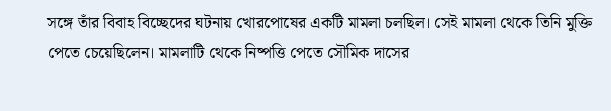সঙ্গে তাঁর বিবাহ বিচ্ছেদের ঘটনায় খোরপোষের একটি মামলা চলছিল। সেই মামলা থেকে তিনি মুক্তি পেতে চেয়েছিলেন। মামলাটি থেকে নিষ্পত্তি পেতে সৌমিক দাসের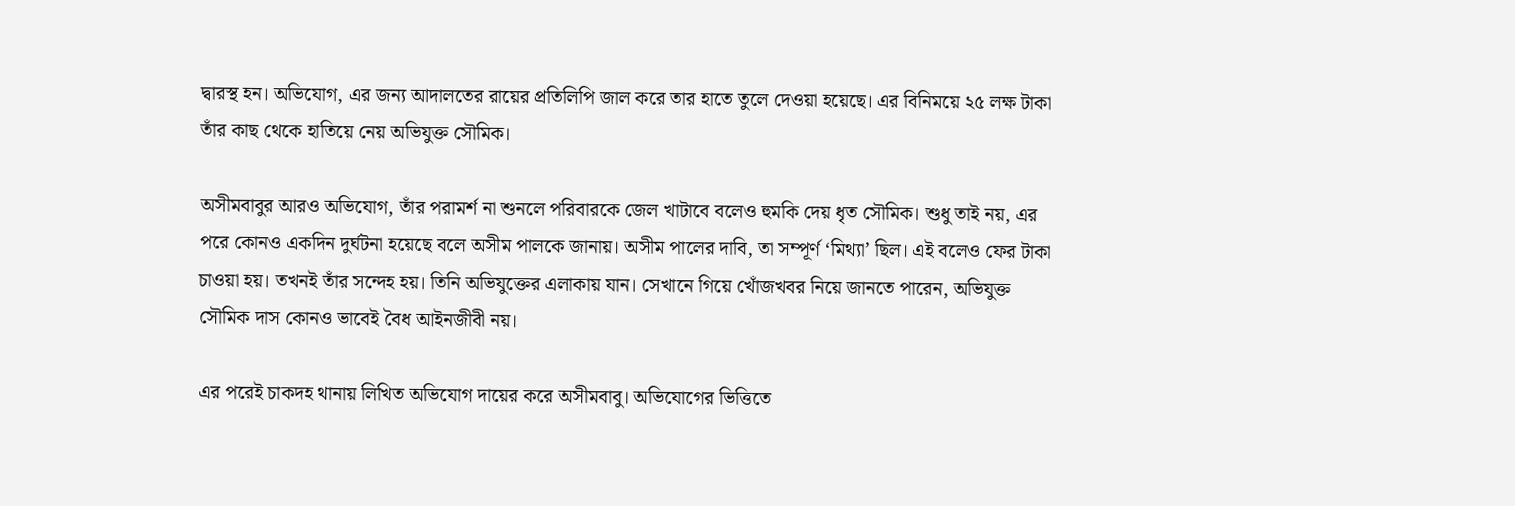দ্বারস্থ হন। অভিযোগ, এর জন‍্য আদালতের রায়ের প্রতিলিপি জাল করে তার হাতে তুলে দেওয়া হয়েছে। এর বিনিময়ে ২৫ লক্ষ টাকা তাঁর কাছ থেকে হাতিয়ে নেয় অভিযুক্ত সৌমিক।

অসীমবাবুর আরও অভিযোগ, তাঁর পরামর্শ না শুনলে পরিবারকে জেল খাটাবে বলেও হুমকি দেয় ধৃত সৌমিক। শুধু তাই নয়, এর পরে কোনও একদিন দুর্ঘটনা হয়েছে বলে অসীম পালকে জানায়। অসীম পালের দাবি, তা সম্পূর্ণ ‘মিথ্যা’ ছিল। এই বলেও ফের টাকা চাওয়া হয়। তখনই তাঁর সন্দেহ হয়। তিনি অভিযুক্তের এলাকায় যান। সেখানে গিয়ে খোঁজখবর নিয়ে জানতে পারেন, অভিযুক্ত সৌমিক দাস কোনও ভাবেই বৈধ আইনজীবী নয়।

এর পরেই চাকদহ থানায় লিখিত অভিযোগ দায়ের করে অসীমবাবু। অভিযোগের ভিত্তিতে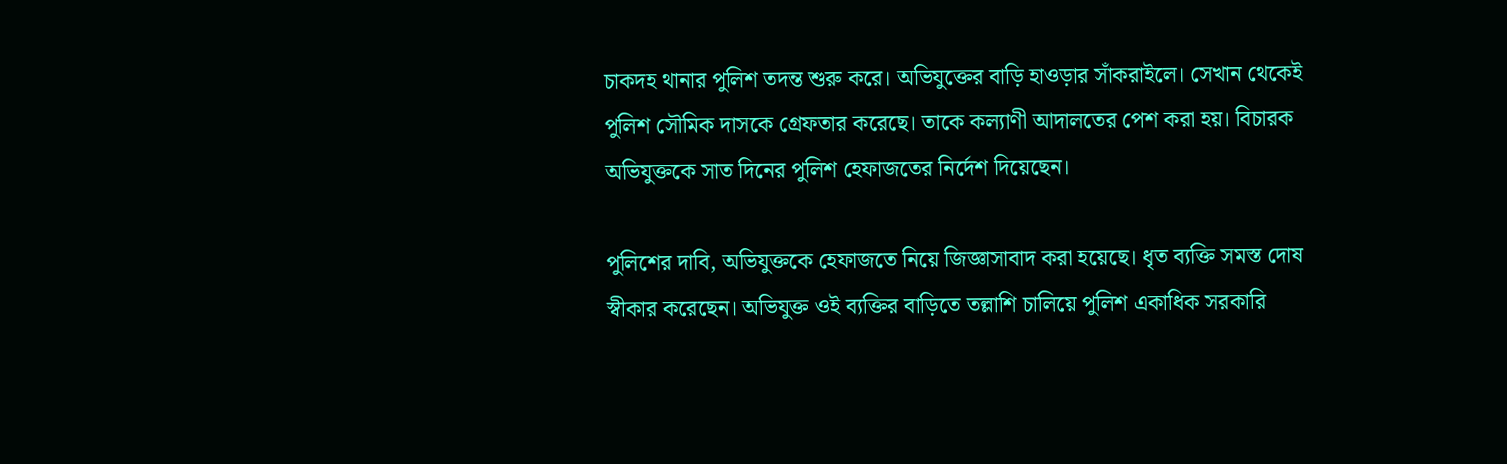চাকদহ থানার পুলিশ তদন্ত শুরু করে। অভিযুক্তের বাড়ি হাওড়ার সাঁকরাইলে। সেখান থেকেই পুলিশ সৌমিক দাসকে গ্রেফতার করেছে। তাকে কল্যাণী আদালতের পেশ করা হয়। বিচারক অভিযুক্তকে সাত দিনের পুলিশ হেফাজতের নির্দেশ দিয়েছেন।

পুলিশের দাবি, অভিযুক্তকে হেফাজতে নিয়ে জিজ্ঞাসাবাদ করা হয়েছে। ধৃত ব্যক্তি সমস্ত দোষ স্বীকার করেছেন। অভিযুক্ত ওই ব্যক্তির বাড়িতে তল্লাশি চালিয়ে পুলিশ একাধিক সরকারি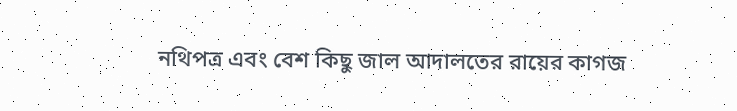নথিপত্র এবং বেশ কিছু জাল আদালতের রায়ের কাগজ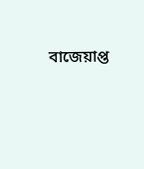বাজেয়াপ্ত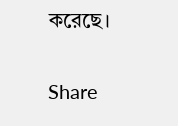করেছে।


Share